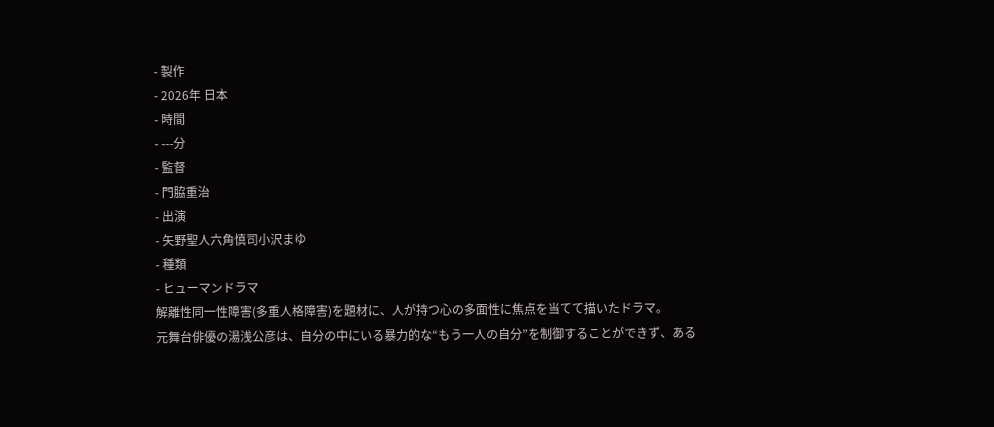- 製作
- 2026年 日本
- 時間
- ---分
- 監督
- 門脇重治
- 出演
- 矢野聖人六角慎司小沢まゆ
- 種類
- ヒューマンドラマ
解離性同一性障害(多重人格障害)を題材に、人が持つ心の多面性に焦点を当てて描いたドラマ。
元舞台俳優の湯浅公彦は、自分の中にいる暴力的な“もう一人の自分”を制御することができず、ある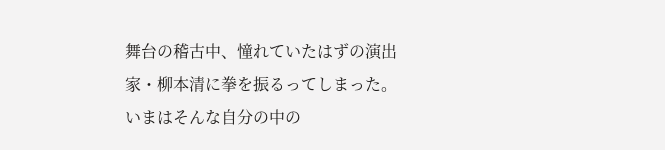舞台の稽古中、憧れていたはずの演出家・柳本清に拳を振るってしまった。いまはそんな自分の中の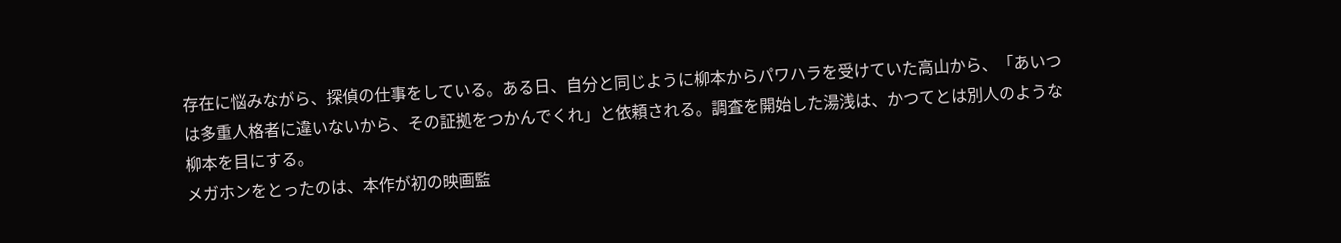存在に悩みながら、探偵の仕事をしている。ある日、自分と同じように柳本からパワハラを受けていた高山から、「あいつは多重人格者に違いないから、その証拠をつかんでくれ」と依頼される。調査を開始した湯浅は、かつてとは別人のような柳本を目にする。
メガホンをとったのは、本作が初の映画監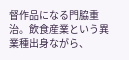督作品になる門脇重治。飲食産業という異業種出身ながら、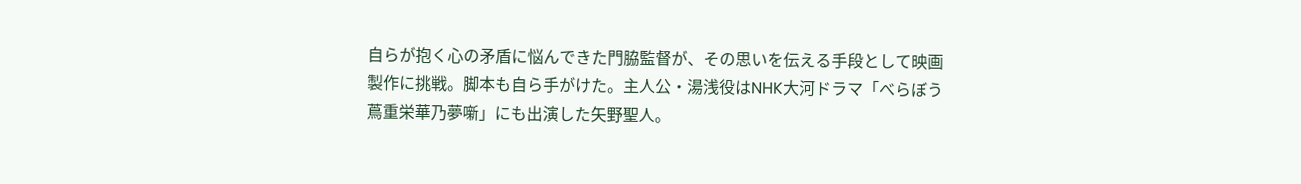自らが抱く心の矛盾に悩んできた門脇監督が、その思いを伝える手段として映画製作に挑戦。脚本も自ら手がけた。主人公・湯浅役はNHK大河ドラマ「べらぼう 蔦重栄華乃夢噺」にも出演した矢野聖人。